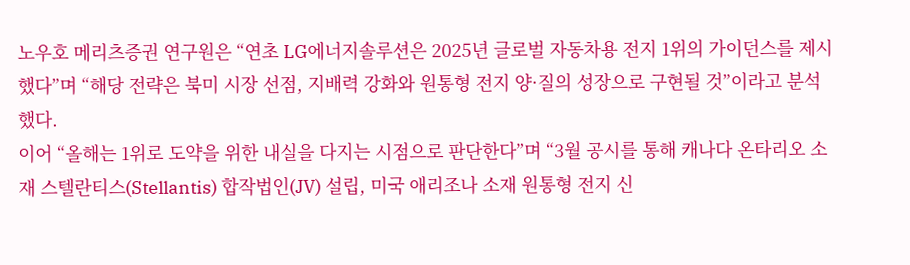노우호 메리츠증권 연구원은 “연초 LG에너지솔루션은 2025년 글로벌 자동차용 전지 1위의 가이던스를 제시했다”며 “해당 전략은 북미 시장 선점, 지배력 강화와 원통형 전지 양·질의 성장으로 구현될 것”이라고 분석했다.
이어 “올해는 1위로 도약을 위한 내실을 다지는 시점으로 판단한다”며 “3월 공시를 통해 캐나다 온타리오 소재 스텔란티스(Stellantis) 합작법인(JV) 설립, 미국 애리조나 소재 원통형 전지 신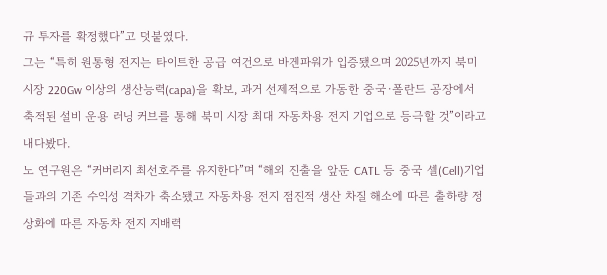규 투자를 확정했다”고 덧붙였다.
그는 “특히 원통형 전지는 타이트한 공급 여건으로 바겐파워가 입증됐으며 2025년까지 북미 시장 220Gw 이상의 생산능력(capa)을 확보, 과거 선제적으로 가동한 중국·폴란드 공장에서 축적된 설비 운용 러닝 커브를 통해 북미 시장 최대 자동차용 전지 기업으로 등극할 것”이라고 내다봤다.
노 연구원은 “커버리지 최선호주를 유지한다”며 “해외 진출을 앞둔 CATL 등 중국 셀(Cell)기업들과의 기존 수익성 격차가 축소됐고 자동차용 전지 점진적 생산 차질 해소에 따른 출하량 정상화에 따른 자동차 전지 지배력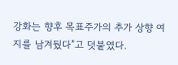강화는 향후 목표주가의 추가 상향 여지를 남겨뒀다”고 덧붙였다.